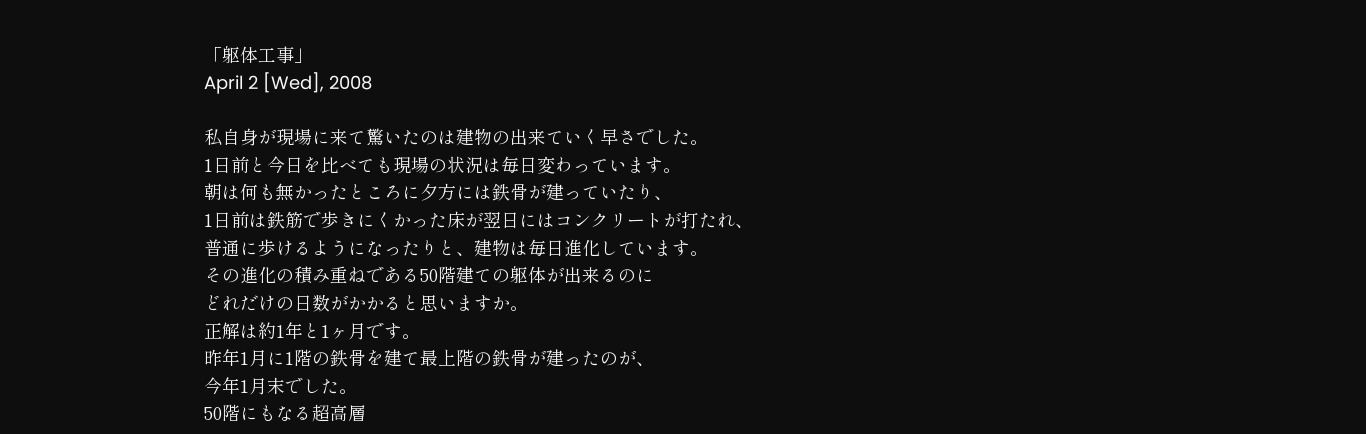「躯体工事」
April 2 [Wed], 2008

私自身が現場に来て驚いたのは建物の出来ていく早さでした。
1日前と今日を比べても現場の状況は毎日変わっています。
朝は何も無かったところに夕方には鉄骨が建っていたり、
1日前は鉄筋で歩きにくかった床が翌日にはコンクリートが打たれ、
普通に歩けるようになったりと、建物は毎日進化しています。
その進化の積み重ねである50階建ての躯体が出来るのに
どれだけの日数がかかると思いますか。
正解は約1年と1ヶ月です。
昨年1月に1階の鉄骨を建て最上階の鉄骨が建ったのが、
今年1月末でした。
50階にもなる超高層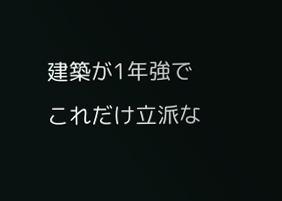建築が1年強でこれだけ立派な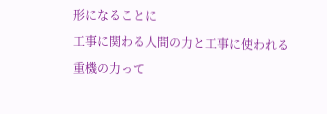形になることに
工事に関わる人間の力と工事に使われる重機の力って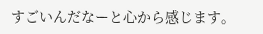すごいんだなーと心から感じます。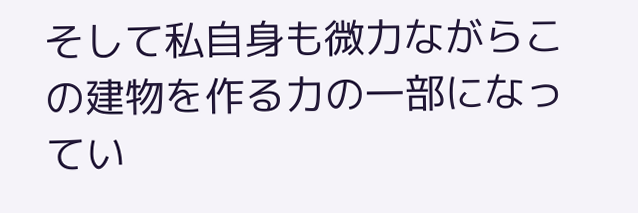そして私自身も微力ながらこの建物を作る力の一部になってい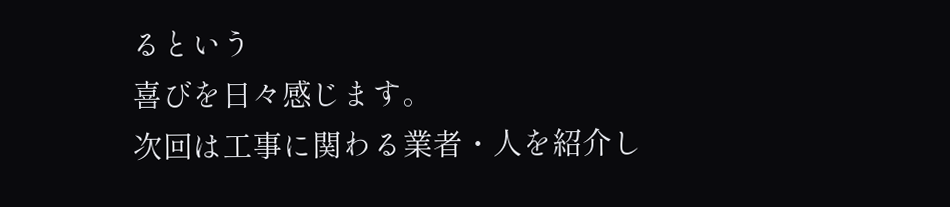るという
喜びを日々感じます。
次回は工事に関わる業者・人を紹介し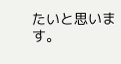たいと思います。